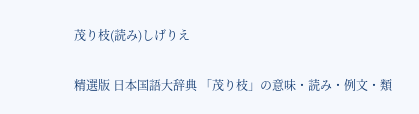茂り枝(読み)しげりえ

精選版 日本国語大辞典 「茂り枝」の意味・読み・例文・類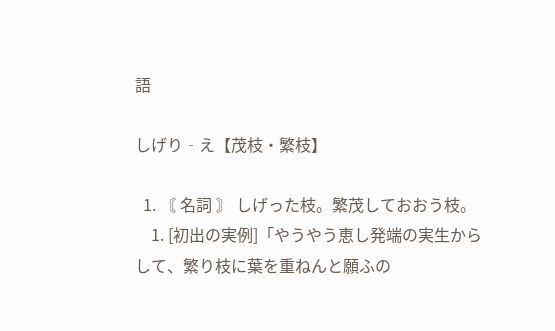語

しげり‐え【茂枝・繁枝】

  1. 〘 名詞 〙 しげった枝。繁茂しておおう枝。
    1. [初出の実例]「やうやう恵し発端の実生からして、繁り枝に葉を重ねんと願ふの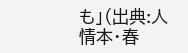も」(出典:人情本・春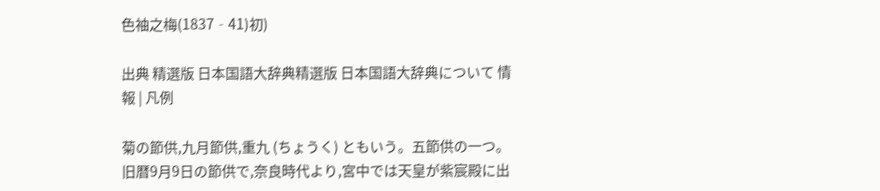色袖之梅(1837‐41)初)

出典 精選版 日本国語大辞典精選版 日本国語大辞典について 情報 | 凡例

菊の節供,九月節供,重九 (ちょうく) ともいう。五節供の一つ。旧暦9月9日の節供で,奈良時代より,宮中では天皇が紫宸殿に出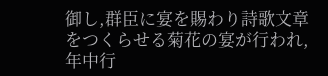御し,群臣に宴を賜わり詩歌文章をつくらせる菊花の宴が行われ,年中行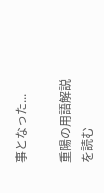事となった...

重陽の用語解説を読む